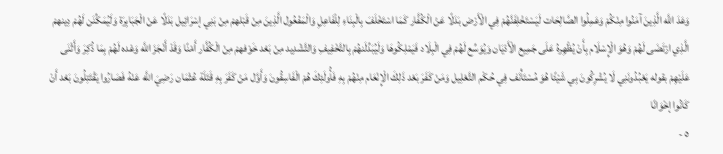وَعَدَ اللَّه الَّذِينَ آمَنُوا مِنْكُمْ وَعَمِلُوا الصَّالِحَات لَيَسْتَخْلِفَنَّهُمْ فِي الْأَرْض بَدَلًا عَنْ الْكُفَّار كَمَا اسْتَخْلَفَ بِالْبِنَاءِ لِلْفَاعِلِ وَالْمَفْعُول الَّذِينَ مِنْ قَبْلهمْ مِنْ بَنِي إسْرَائِيل بَدَلًا عَنْ الْجَبَابِرَة وَلَيُمَكِّنَن لَهُمْ دِينهمْ الَّذِي ارْتَضَى لَهُمْ وَهُوَ الْإِسْلَام بِأَنْ يُظْهِرهُ عَلَى جَمِيع الْأَدْيَان وَيُوَسِّع لَهُمْ فِي الْبِلَاد فَيَمْلِكُوهَا وَلَيُبَدِّلَنهُمْ بِالتَّخْفِيفِ وَالتَّشْدِيد مِنْ بَعْد خَوْفهمْ مِنْ الْكُفَّار أَمْنًا وَقَدْ أَنْجَزَ اللَّه وَعْده لَهُمْ بِمَا ذُكِرَ وَأَثْنَى عَلَيْهِمْ بقوله يَعْبُدُونَنِي لَا يُشْرِكُونَ بِي شَيْئًا هُوَ مُسْتَأْنَف فِي حُكْم التَّعْلِيل وَمَنْ كَفَرَ بَعْد ذَلِكَ الْإِنْعَام مِنْهُمْ بِهِ فَأُولَئِكَ هُمْ الْفَاسِقُونَ وَأَوَّل مَنْ كَفَرَ بِهِ قَتَلَة عُثْمَان رَضِيَ اللَّه عَنْهُ فَصَارُوا يَقْتَتِلُونَ بَعْد أَنْ كَانُوا إخْوَانًا
٥ -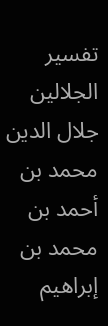تفسير الجلالين
جلال الدين محمد بن أحمد بن محمد بن إبراهيم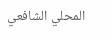المحلي الشافعي